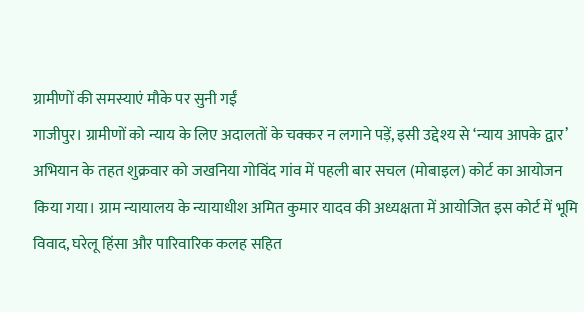ग्रामीणों की समस्याएं मौके पर सुनी गईं
गाजीपुर। ग्रामीणों को न्याय के लिए अदालतों के चक्कर न लगाने पड़ें, इसी उद्देश्य से ‘न्याय आपके द्वार’ अभियान के तहत शुक्रवार को जखनिया गोविंद गांव में पहली बार सचल (मोबाइल) कोर्ट का आयोजन किया गया। ग्राम न्यायालय के न्यायाधीश अमित कुमार यादव की अध्यक्षता में आयोजित इस कोर्ट में भूमि विवाद, घरेलू हिंसा और पारिवारिक कलह सहित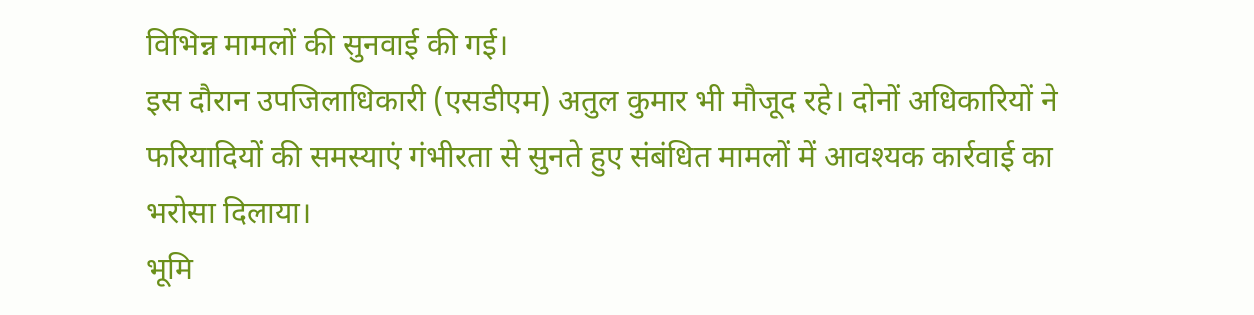विभिन्न मामलों की सुनवाई की गई।
इस दौरान उपजिलाधिकारी (एसडीएम) अतुल कुमार भी मौजूद रहे। दोनों अधिकारियों ने फरियादियों की समस्याएं गंभीरता से सुनते हुए संबंधित मामलों में आवश्यक कार्रवाई का भरोसा दिलाया।
भूमि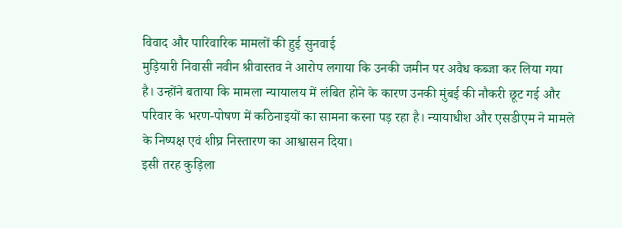विवाद और पारिवारिक मामलों की हुई सुनवाई
मुड़ियारी निवासी नवीन श्रीवास्तव ने आरोप लगाया कि उनकी जमीन पर अवैध कब्जा कर लिया गया है। उन्होंने बताया कि मामला न्यायालय में लंबित होने के कारण उनकी मुंबई की नौकरी छूट गई और परिवार के भरण-पोषण में कठिनाइयों का सामना करना पड़ रहा है। न्यायाधीश और एसडीएम ने मामले के निष्पक्ष एवं शीघ्र निस्तारण का आश्वासन दिया।
इसी तरह कुड़िला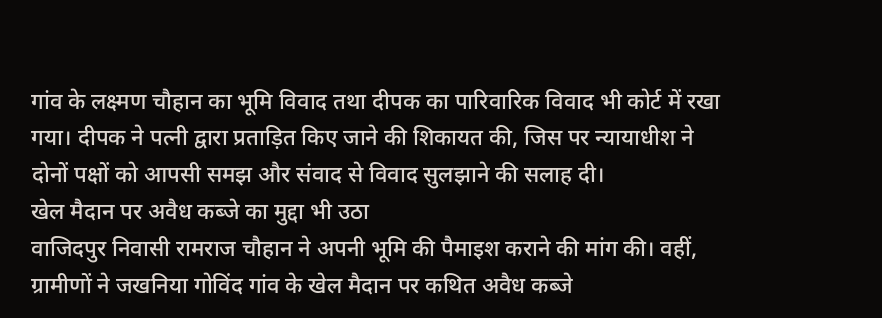गांव के लक्ष्मण चौहान का भूमि विवाद तथा दीपक का पारिवारिक विवाद भी कोर्ट में रखा गया। दीपक ने पत्नी द्वारा प्रताड़ित किए जाने की शिकायत की, जिस पर न्यायाधीश ने दोनों पक्षों को आपसी समझ और संवाद से विवाद सुलझाने की सलाह दी।
खेल मैदान पर अवैध कब्जे का मुद्दा भी उठा
वाजिदपुर निवासी रामराज चौहान ने अपनी भूमि की पैमाइश कराने की मांग की। वहीं, ग्रामीणों ने जखनिया गोविंद गांव के खेल मैदान पर कथित अवैध कब्जे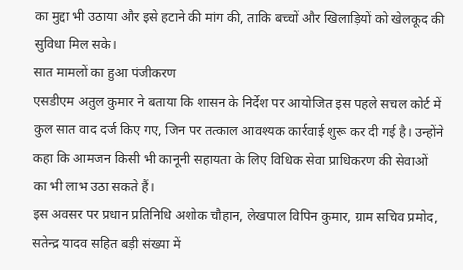का मुद्दा भी उठाया और इसे हटाने की मांग की, ताकि बच्चों और खिलाड़ियों को खेलकूद की सुविधा मिल सके।
सात मामलों का हुआ पंजीकरण
एसडीएम अतुल कुमार ने बताया कि शासन के निर्देश पर आयोजित इस पहले सचल कोर्ट में कुल सात वाद दर्ज किए गए, जिन पर तत्काल आवश्यक कार्रवाई शुरू कर दी गई है। उन्होंने कहा कि आमजन किसी भी कानूनी सहायता के लिए विधिक सेवा प्राधिकरण की सेवाओं का भी लाभ उठा सकते हैं।
इस अवसर पर प्रधान प्रतिनिधि अशोक चौहान, लेखपाल विपिन कुमार, ग्राम सचिव प्रमोद, सतेन्द्र यादव सहित बड़ी संख्या में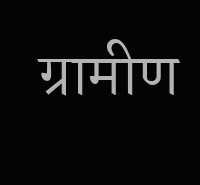ग्रामीण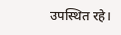उपस्थित रहे।